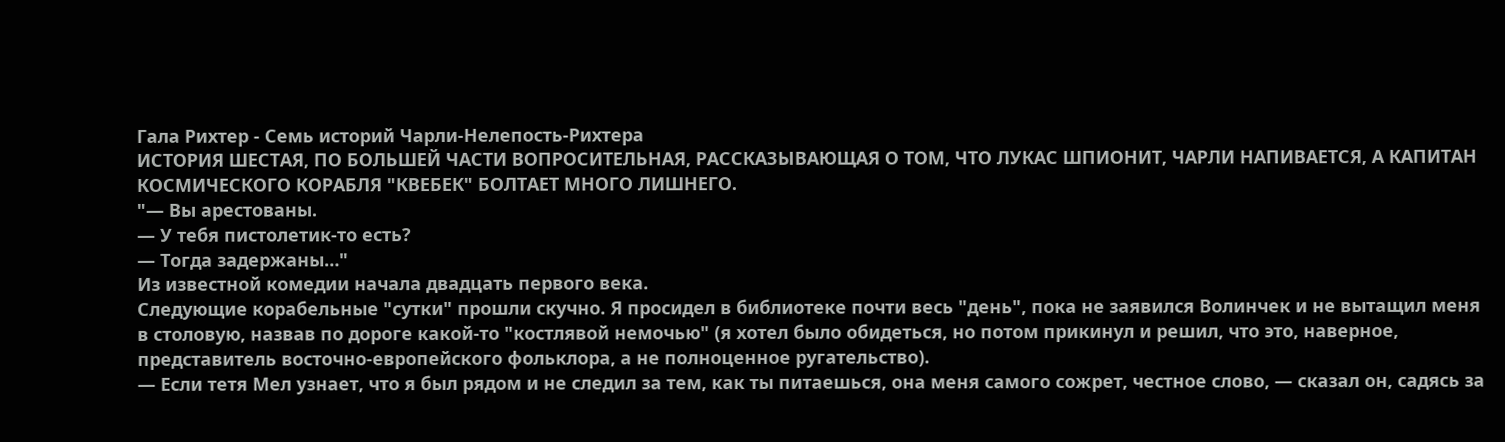Гала Рихтер - Семь историй Чарли-Нелепость-Рихтера
ИСТОРИЯ ШЕСТАЯ, ПО БОЛЬШЕЙ ЧАСТИ ВОПРОСИТЕЛЬНАЯ, РАССКАЗЫВАЮЩАЯ О ТОМ, ЧТО ЛУКАС ШПИОНИТ, ЧАРЛИ НАПИВАЕТСЯ, А КАПИТАН КОСМИЧЕСКОГО КОРАБЛЯ "КВЕБЕК" БОЛТАЕТ МНОГО ЛИШНЕГО.
"— Вы арестованы.
— У тебя пистолетик-то есть?
— Тогда задержаны…"
Из известной комедии начала двадцать первого века.
Следующие корабельные "сутки" прошли скучно. Я просидел в библиотеке почти весь "день", пока не заявился Волинчек и не вытащил меня в столовую, назвав по дороге какой-то "костлявой немочью" (я хотел было обидеться, но потом прикинул и решил, что это, наверное, представитель восточно-европейского фольклора, а не полноценное ругательство).
— Если тетя Мел узнает, что я был рядом и не следил за тем, как ты питаешься, она меня самого сожрет, честное слово, — сказал он, садясь за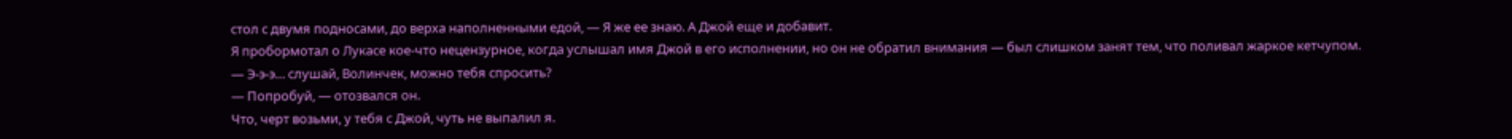стол с двумя подносами, до верха наполненными едой, — Я же ее знаю. А Джой еще и добавит.
Я пробормотал о Лукасе кое-что нецензурное, когда услышал имя Джой в его исполнении, но он не обратил внимания — был слишком занят тем, что поливал жаркое кетчупом.
— Э-э-э… слушай, Волинчек, можно тебя спросить?
— Попробуй, — отозвался он.
Что, черт возьми, у тебя с Джой, чуть не выпалил я.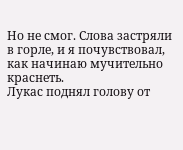Но не смог. Слова застряли в горле, и я почувствовал, как начинаю мучительно краснеть.
Лукас поднял голову от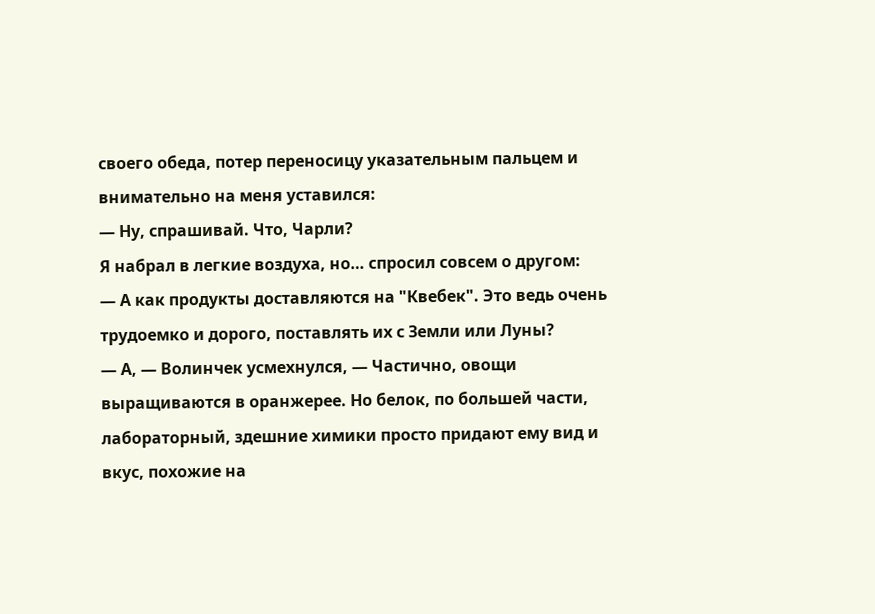своего обеда, потер переносицу указательным пальцем и внимательно на меня уставился:
— Ну, спрашивай. Что, Чарли?
Я набрал в легкие воздуха, но… спросил совсем о другом:
— А как продукты доставляются на "Квебек". Это ведь очень трудоемко и дорого, поставлять их с Земли или Луны?
— А, — Волинчек усмехнулся, — Частично, овощи выращиваются в оранжерее. Но белок, по большей части, лабораторный, здешние химики просто придают ему вид и вкус, похожие на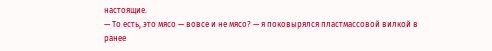настоящие.
— То есть, это мясо — вовсе и не мясо? — я поковырялся пластмассовой вилкой в ранее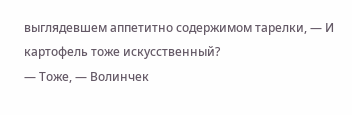выглядевшем аппетитно содержимом тарелки, — И картофель тоже искусственный?
— Тоже, — Волинчек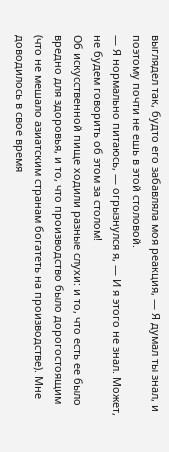выглядел так, будто его забавляла моя реакция, — Я думал ты знал, и поэтому почти не ешь в этой столовой.
— Я нормально питаюсь, — огрызнулся я, — И я этого не знал. Может, не будем говорить об этом за столом!
Об искусственной пище ходили разные слухи: и то, что есть ее было вредно для здоровья, и то, что производство было дорогостоящим (что не мешало азиатским странам богатеть на производстве). Мне доводилось в свое время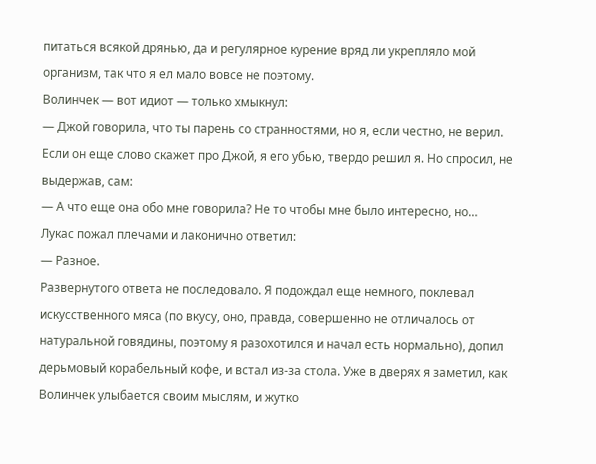питаться всякой дрянью, да и регулярное курение вряд ли укрепляло мой организм, так что я ел мало вовсе не поэтому.
Волинчек — вот идиот — только хмыкнул:
— Джой говорила, что ты парень со странностями, но я, если честно, не верил.
Если он еще слово скажет про Джой, я его убью, твердо решил я. Но спросил, не выдержав, сам:
— А что еще она обо мне говорила? Не то чтобы мне было интересно, но…
Лукас пожал плечами и лаконично ответил:
— Разное.
Развернутого ответа не последовало. Я подождал еще немного, поклевал искусственного мяса (по вкусу, оно, правда, совершенно не отличалось от натуральной говядины, поэтому я разохотился и начал есть нормально), допил дерьмовый корабельный кофе, и встал из-за стола. Уже в дверях я заметил, как Волинчек улыбается своим мыслям, и жутко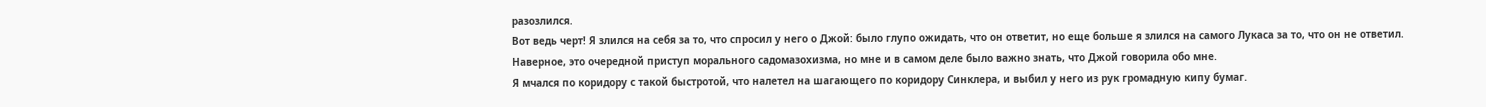разозлился.
Вот ведь черт! Я злился на себя за то, что спросил у него о Джой: было глупо ожидать, что он ответит, но еще больше я злился на самого Лукаса за то, что он не ответил. Наверное, это очередной приступ морального садомазохизма, но мне и в самом деле было важно знать, что Джой говорила обо мне.
Я мчался по коридору с такой быстротой, что налетел на шагающего по коридору Синклера, и выбил у него из рук громадную кипу бумаг.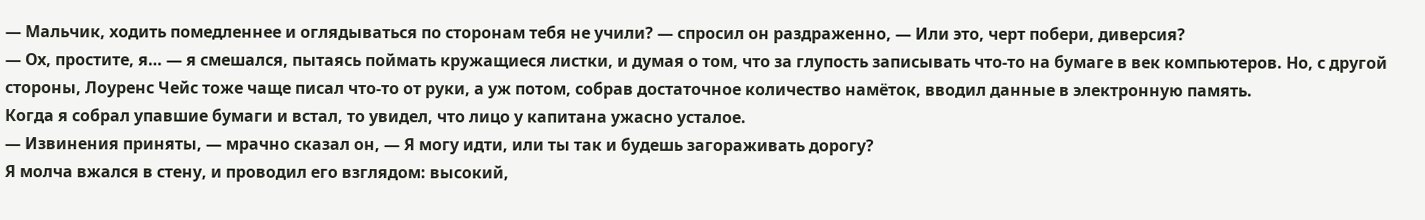— Мальчик, ходить помедленнее и оглядываться по сторонам тебя не учили? — спросил он раздраженно, — Или это, черт побери, диверсия?
— Ох, простите, я… — я смешался, пытаясь поймать кружащиеся листки, и думая о том, что за глупость записывать что-то на бумаге в век компьютеров. Но, с другой стороны, Лоуренс Чейс тоже чаще писал что-то от руки, а уж потом, собрав достаточное количество намёток, вводил данные в электронную память.
Когда я собрал упавшие бумаги и встал, то увидел, что лицо у капитана ужасно усталое.
— Извинения приняты, — мрачно сказал он, — Я могу идти, или ты так и будешь загораживать дорогу?
Я молча вжался в стену, и проводил его взглядом: высокий,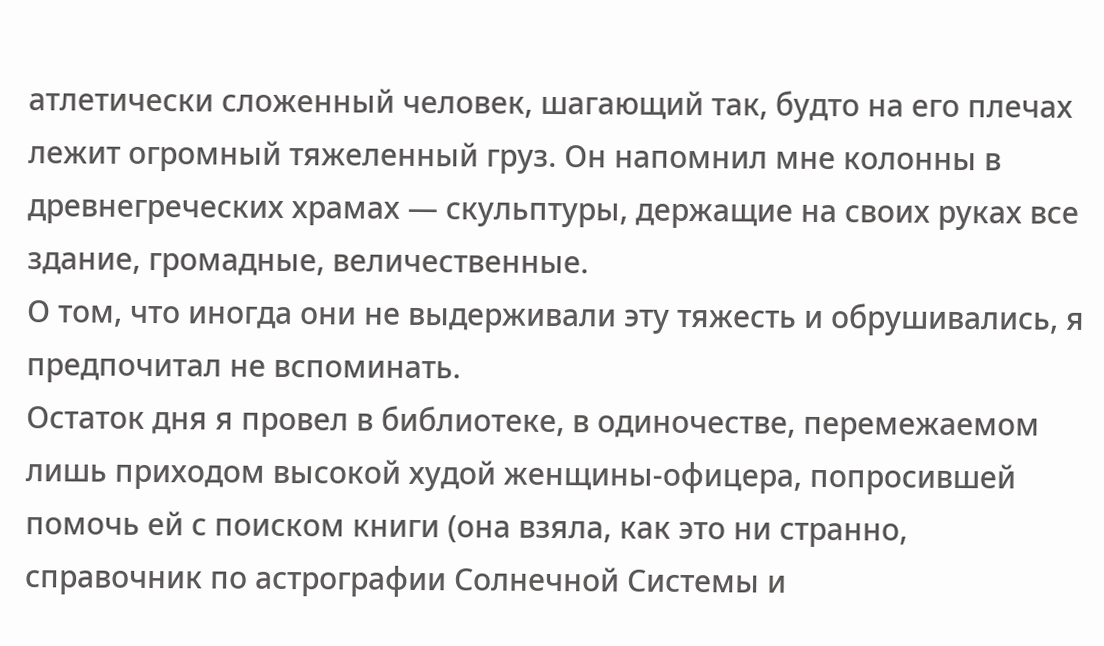атлетически сложенный человек, шагающий так, будто на его плечах лежит огромный тяжеленный груз. Он напомнил мне колонны в древнегреческих храмах — скульптуры, держащие на своих руках все здание, громадные, величественные.
О том, что иногда они не выдерживали эту тяжесть и обрушивались, я предпочитал не вспоминать.
Остаток дня я провел в библиотеке, в одиночестве, перемежаемом лишь приходом высокой худой женщины-офицера, попросившей помочь ей с поиском книги (она взяла, как это ни странно, справочник по астрографии Солнечной Системы и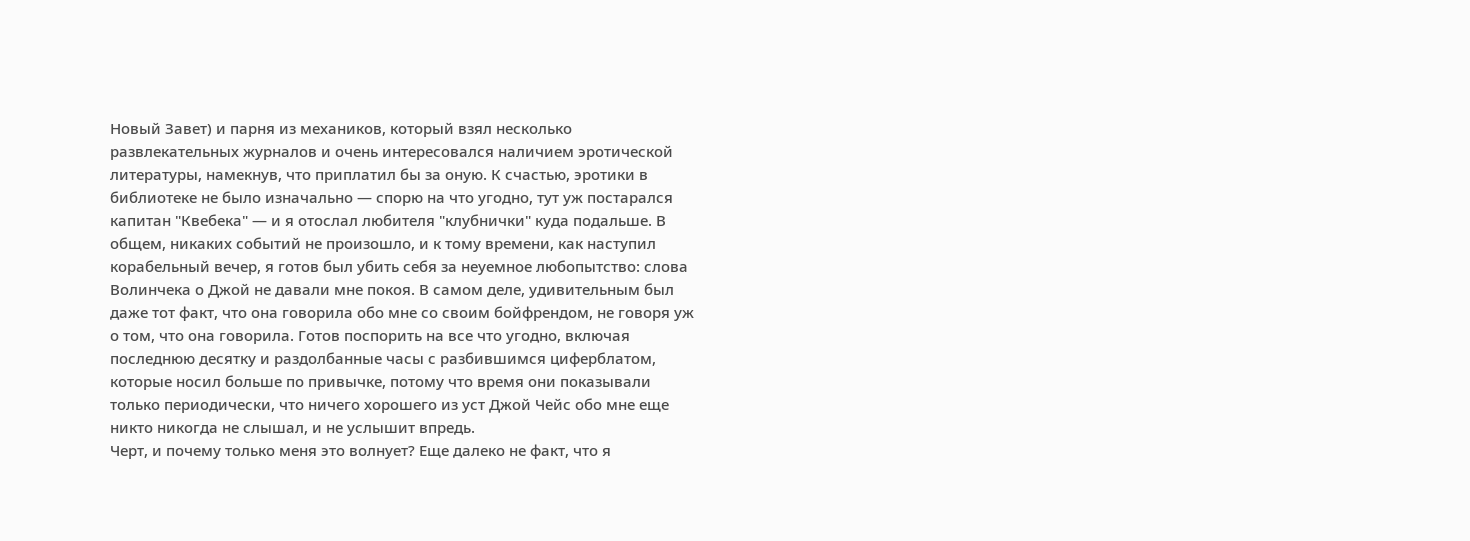Новый Завет) и парня из механиков, который взял несколько развлекательных журналов и очень интересовался наличием эротической литературы, намекнув, что приплатил бы за оную. К счастью, эротики в библиотеке не было изначально — спорю на что угодно, тут уж постарался капитан "Квебека" — и я отослал любителя "клубнички" куда подальше. В общем, никаких событий не произошло, и к тому времени, как наступил корабельный вечер, я готов был убить себя за неуемное любопытство: слова Волинчека о Джой не давали мне покоя. В самом деле, удивительным был даже тот факт, что она говорила обо мне со своим бойфрендом, не говоря уж о том, что она говорила. Готов поспорить на все что угодно, включая последнюю десятку и раздолбанные часы с разбившимся циферблатом, которые носил больше по привычке, потому что время они показывали только периодически, что ничего хорошего из уст Джой Чейс обо мне еще никто никогда не слышал, и не услышит впредь.
Черт, и почему только меня это волнует? Еще далеко не факт, что я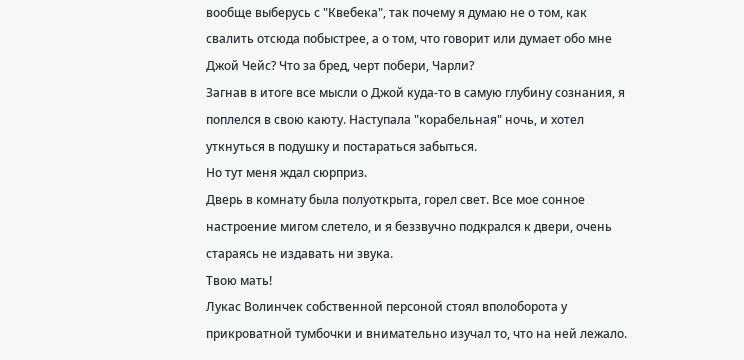вообще выберусь с "Квебека", так почему я думаю не о том, как свалить отсюда побыстрее, а о том, что говорит или думает обо мне Джой Чейс? Что за бред, черт побери, Чарли?
Загнав в итоге все мысли о Джой куда-то в самую глубину сознания, я поплелся в свою каюту. Наступала "корабельная" ночь, и хотел уткнуться в подушку и постараться забыться.
Но тут меня ждал сюрприз.
Дверь в комнату была полуоткрыта, горел свет. Все мое сонное настроение мигом слетело, и я беззвучно подкрался к двери, очень стараясь не издавать ни звука.
Твою мать!
Лукас Волинчек собственной персоной стоял вполоборота у прикроватной тумбочки и внимательно изучал то, что на ней лежало.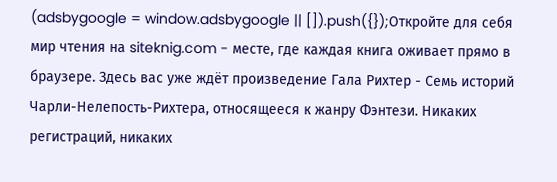(adsbygoogle = window.adsbygoogle || []).push({});Откройте для себя мир чтения на siteknig.com - месте, где каждая книга оживает прямо в браузере. Здесь вас уже ждёт произведение Гала Рихтер - Семь историй Чарли-Нелепость-Рихтера, относящееся к жанру Фэнтези. Никаких регистраций, никаких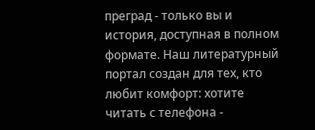преград - только вы и история, доступная в полном формате. Наш литературный портал создан для тех, кто любит комфорт: хотите читать с телефона -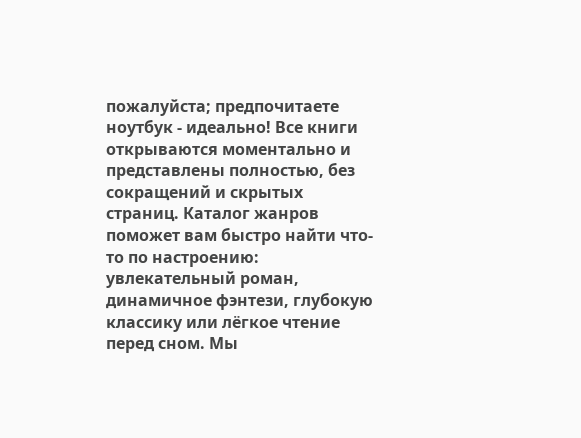пожалуйста; предпочитаете ноутбук - идеально! Все книги открываются моментально и представлены полностью, без сокращений и скрытых страниц. Каталог жанров поможет вам быстро найти что-то по настроению: увлекательный роман, динамичное фэнтези, глубокую классику или лёгкое чтение перед сном. Мы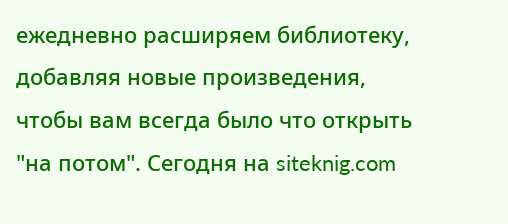ежедневно расширяем библиотеку, добавляя новые произведения, чтобы вам всегда было что открыть "на потом". Сегодня на siteknig.com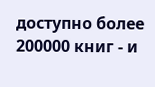доступно более 200000 книг - и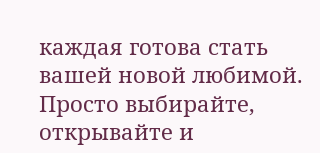каждая готова стать вашей новой любимой. Просто выбирайте, открывайте и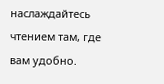наслаждайтесь чтением там, где вам удобно.